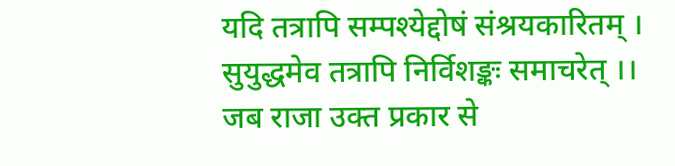यदि तत्रापि सम्पश्येद्दोषं संश्रयकारितम् ।
सुयुद्धमेव तत्रापि निर्विशङ्कः समाचरेत् ।।
जब राजा उक्त प्रकार से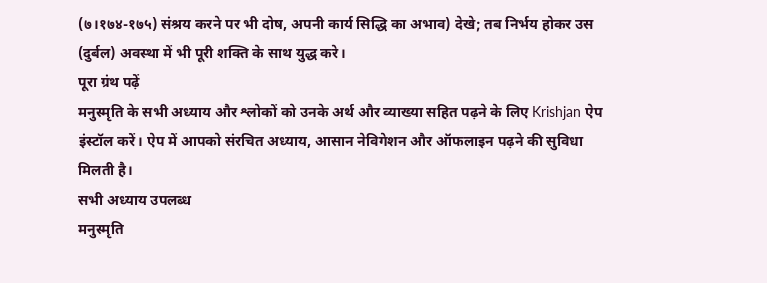(७।१७४-१७५) संश्रय करने पर भी दोष, अपनी कार्य सिद्धि का अभाव) देखे; तब निर्भय होकर उस (दुर्बल) अवस्था में भी पूरी शक्ति के साथ युद्ध करे।
पूरा ग्रंथ पढ़ें
मनुस्मृति के सभी अध्याय और श्लोकों को उनके अर्थ और व्याख्या सहित पढ़ने के लिए Krishjan ऐप इंस्टॉल करें। ऐप में आपको संरचित अध्याय, आसान नेविगेशन और ऑफलाइन पढ़ने की सुविधा मिलती है।
सभी अध्याय उपलब्ध
मनुस्मृति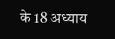के 18 अध्याय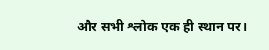और सभी श्लोक एक ही स्थान पर।